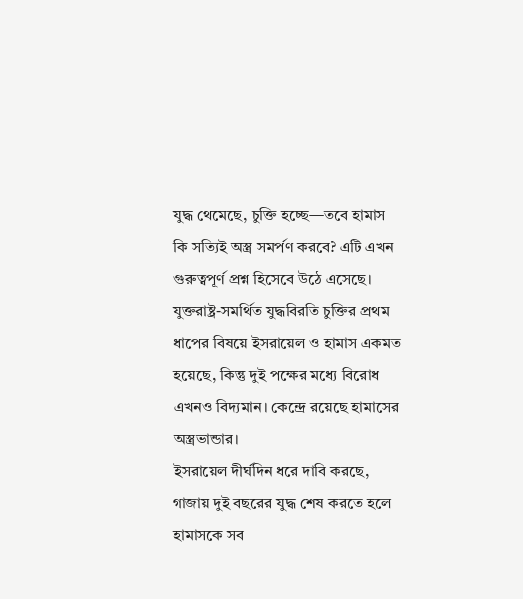যুদ্ধ থেমেছে, চুক্তি হচ্ছে—তবে হামাস কি সত্যিই অস্ত্র সমর্পণ করবে? এটি এখন গুরুত্বপূর্ণ প্রশ্ন হিসেবে উঠে এসেছে।
যুক্তরাষ্ট্র-সমর্থিত যুদ্ধবিরতি চুক্তির প্রথম ধাপের বিষয়ে ইসরায়েল ও হামাস একমত হয়েছে, কিন্তু দুই পক্ষের মধ্যে বিরোধ এখনও বিদ্যমান। কেন্দ্রে রয়েছে হামাসের অস্ত্রভান্ডার।
ইসরায়েল দীর্ঘদিন ধরে দাবি করছে, গাজায় দুই বছরের যুদ্ধ শেষ করতে হলে হামাসকে সব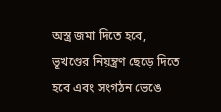অস্ত্র জমা দিতে হবে, ভূখণ্ডের নিয়ন্ত্রণ ছেড়ে দিতে হবে এবং সংগঠন ভেঙে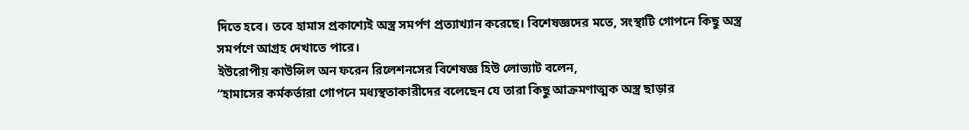দিতে হবে। তবে হামাস প্রকাশ্যেই অস্ত্র সমর্পণ প্রত্যাখ্যান করেছে। বিশেষজ্ঞদের মতে, সংস্থাটি গোপনে কিছু অস্ত্র সমর্পণে আগ্রহ দেখাতে পারে।
ইউরোপীয় কাউন্সিল অন ফরেন রিলেশনসের বিশেষজ্ঞ হিউ লোভ্যাট বলেন,
“হামাসের কর্মকর্তারা গোপনে মধ্যস্থতাকারীদের বলেছেন যে তারা কিছু আক্রমণাত্মক অস্ত্র ছাড়ার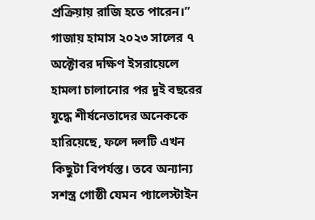প্রক্রিয়ায় রাজি হতে পারেন।”
গাজায় হামাস ২০২৩ সালের ৭ অক্টোবর দক্ষিণ ইসরায়েলে হামলা চালানোর পর দুই বছরের যুদ্ধে শীর্ষনেতাদের অনেককে হারিয়েছে, ফলে দলটি এখন কিছুটা বিপর্যস্ত। তবে অন্যান্য সশস্ত্র গোষ্ঠী যেমন প্যালেস্টাইন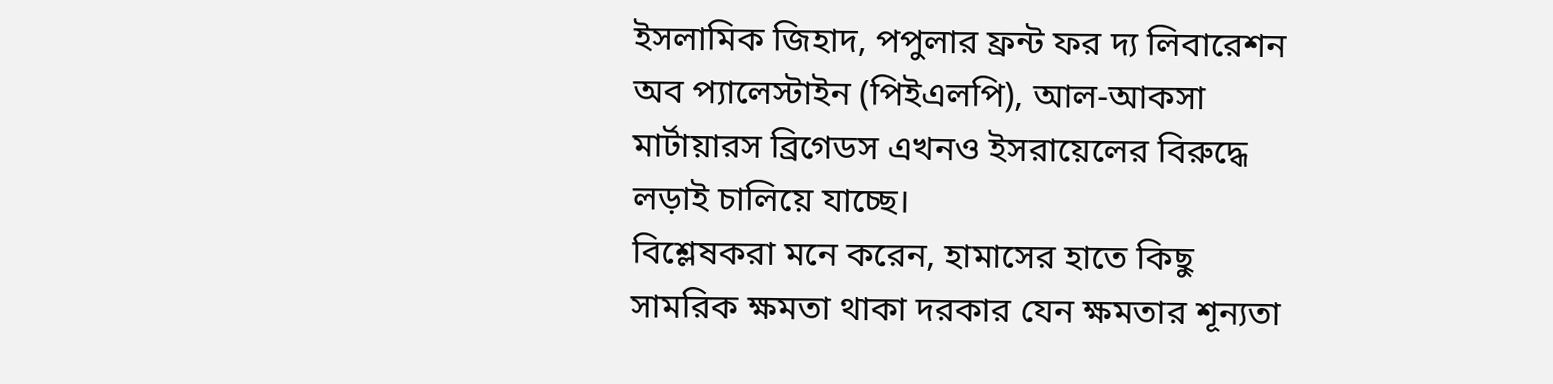ইসলামিক জিহাদ, পপুলার ফ্রন্ট ফর দ্য লিবারেশন অব প্যালেস্টাইন (পিইএলপি), আল-আকসা মার্টায়ারস ব্রিগেডস এখনও ইসরায়েলের বিরুদ্ধে লড়াই চালিয়ে যাচ্ছে।
বিশ্লেষকরা মনে করেন, হামাসের হাতে কিছু সামরিক ক্ষমতা থাকা দরকার যেন ক্ষমতার শূন্যতা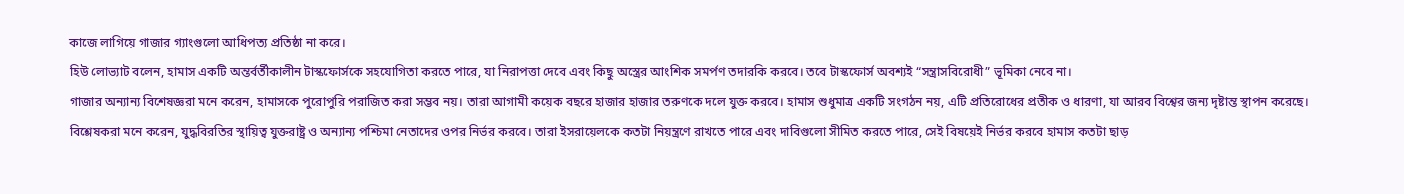কাজে লাগিয়ে গাজার গ্যাংগুলো আধিপত্য প্রতিষ্ঠা না করে।
হিউ লোভ্যাট বলেন, হামাস একটি অন্তর্বর্তীকালীন টাস্কফোর্সকে সহযোগিতা করতে পারে, যা নিরাপত্তা দেবে এবং কিছু অস্ত্রের আংশিক সমর্পণ তদারকি করবে। তবে টাস্কফোর্স অবশ্যই “সন্ত্রাসবিরোধী” ভূমিকা নেবে না।
গাজার অন্যান্য বিশেষজ্ঞরা মনে করেন, হামাসকে পুরোপুরি পরাজিত করা সম্ভব নয়। তারা আগামী কয়েক বছরে হাজার হাজার তরুণকে দলে যুক্ত করবে। হামাস শুধুমাত্র একটি সংগঠন নয়, এটি প্রতিরোধের প্রতীক ও ধারণা, যা আরব বিশ্বের জন্য দৃষ্টান্ত স্থাপন করেছে।
বিশ্লেষকরা মনে করেন, যুদ্ধবিরতির স্থায়িত্ব যুক্তরাষ্ট্র ও অন্যান্য পশ্চিমা নেতাদের ওপর নির্ভর করবে। তারা ইসরায়েলকে কতটা নিয়ন্ত্রণে রাখতে পারে এবং দাবিগুলো সীমিত করতে পারে, সেই বিষয়েই নির্ভর করবে হামাস কতটা ছাড়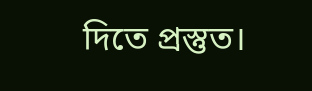দিতে প্রস্তুত।